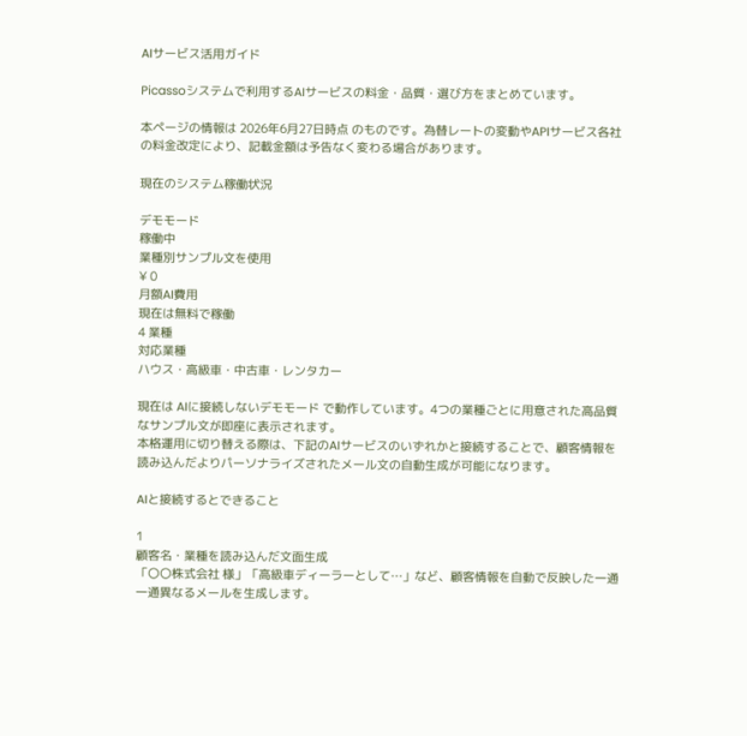AIサービス活用ガイド

Picassoシステムで利用するAIサービスの料金・品質・選び方をまとめています。

本ページの情報は 2026年6月27日時点 のものです。為替レートの変動やAPIサービス各社の料金改定により、記載金額は予告なく変わる場合があります。

現在のシステム稼働状況

デモモード
稼働中
業種別サンプル文を使用
¥ 0
月額AI費用
現在は無料で稼働
4 業種
対応業種
ハウス・高級車・中古車・レンタカー

現在は AIに接続しないデモモード で動作しています。4つの業種ごとに用意された高品質なサンプル文が即座に表示されます。
本格運用に切り替える際は、下記のAIサービスのいずれかと接続することで、顧客情報を読み込んだよりパーソナライズされたメール文の自動生成が可能になります。

AIと接続するとできること

1
顧客名・業種を読み込んだ文面生成
「〇〇株式会社 様」「高級車ディーラーとして…」など、顧客情報を自動で反映した一通一通異なるメールを生成します。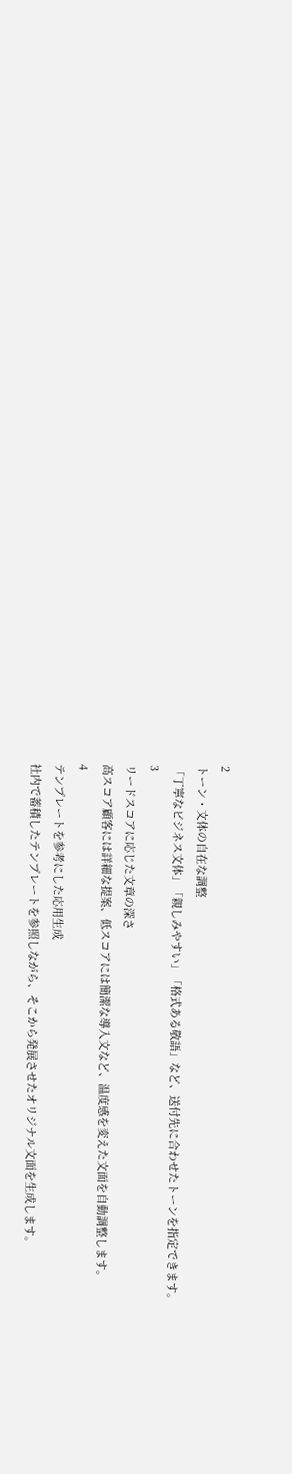2
トーン・文体の自在な調整
「丁寧なビジネス文体」「親しみやすい」「格式ある敬語」など、送付先に合わせたトーンを指定できます。
3
リードスコアに応じた文章の深さ
高スコア顧客には詳細な提案、低スコアには簡潔な導入文など、温度感を変えた文面を自動調整します。
4
テンプレートを参考にした応用生成
社内で蓄積したテンプレートを参照しながら、そこから発展させたオリジナル文面を生成します。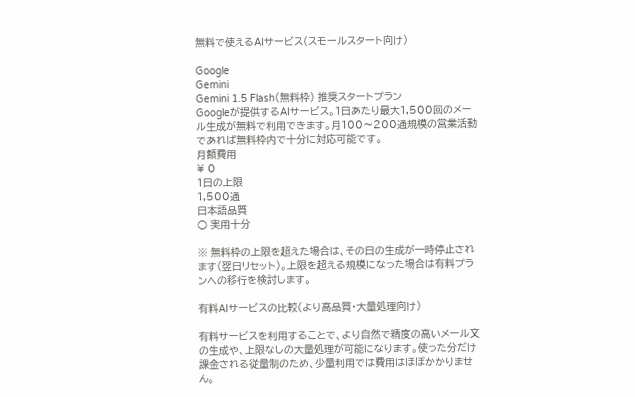無料で使えるAIサービス(スモールスタート向け)

Google
Gemini
Gemini 1.5 Flash(無料枠) 推奨スタートプラン
Googleが提供するAIサービス。1日あたり最大1,500回のメール生成が無料で利用できます。月100〜200通規模の営業活動であれば無料枠内で十分に対応可能です。
月額費用
¥ 0
1日の上限
1,500通
日本語品質
○ 実用十分

※ 無料枠の上限を超えた場合は、その日の生成が一時停止されます(翌日リセット)。上限を超える規模になった場合は有料プランへの移行を検討します。

有料AIサービスの比較(より高品質・大量処理向け)

有料サービスを利用することで、より自然で精度の高いメール文の生成や、上限なしの大量処理が可能になります。使った分だけ課金される従量制のため、少量利用では費用はほぼかかりません。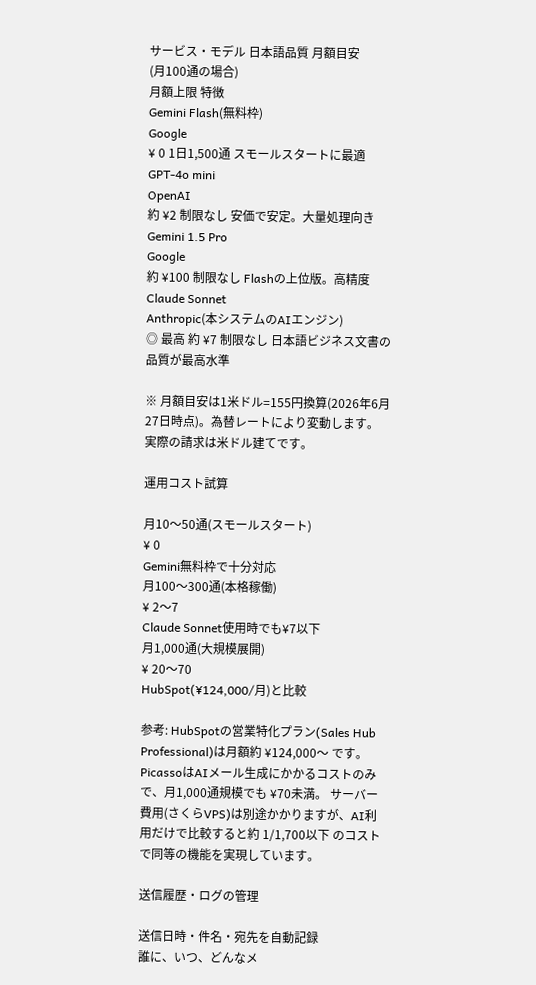サービス・モデル 日本語品質 月額目安
(月100通の場合)
月額上限 特徴
Gemini Flash(無料枠)
Google
¥ 0 1日1,500通 スモールスタートに最適
GPT-4o mini
OpenAI
約 ¥2 制限なし 安価で安定。大量処理向き
Gemini 1.5 Pro
Google
約 ¥100 制限なし Flashの上位版。高精度
Claude Sonnet
Anthropic(本システムのAIエンジン)
◎ 最高 約 ¥7 制限なし 日本語ビジネス文書の品質が最高水準

※ 月額目安は1米ドル=155円換算(2026年6月27日時点)。為替レートにより変動します。実際の請求は米ドル建てです。

運用コスト試算

月10〜50通(スモールスタート)
¥ 0
Gemini無料枠で十分対応
月100〜300通(本格稼働)
¥ 2〜7
Claude Sonnet使用時でも¥7以下
月1,000通(大規模展開)
¥ 20〜70
HubSpot(¥124,000/月)と比較

参考: HubSpotの営業特化プラン(Sales Hub Professional)は月額約 ¥124,000〜 です。 PicassoはAIメール生成にかかるコストのみで、月1,000通規模でも ¥70未満。 サーバー費用(さくらVPS)は別途かかりますが、AI利用だけで比較すると約 1/1,700以下 のコストで同等の機能を実現しています。

送信履歴・ログの管理

送信日時・件名・宛先を自動記録
誰に、いつ、どんなメ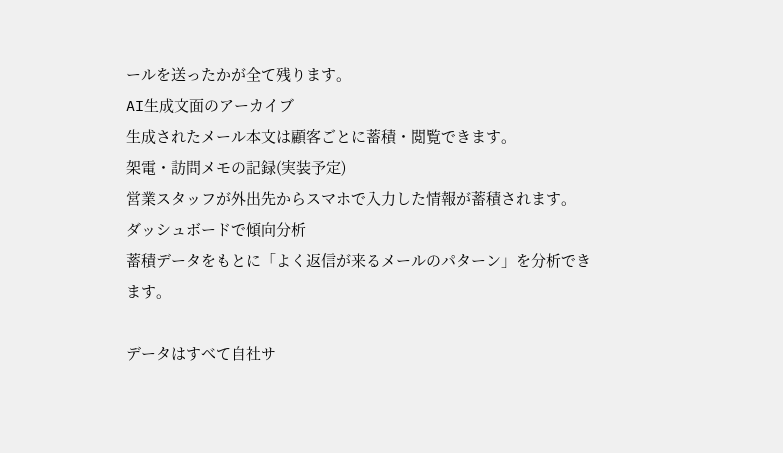ールを送ったかが全て残ります。
AI生成文面のアーカイブ
生成されたメール本文は顧客ごとに蓄積・閲覧できます。
架電・訪問メモの記録(実装予定)
営業スタッフが外出先からスマホで入力した情報が蓄積されます。
ダッシュボードで傾向分析
蓄積データをもとに「よく返信が来るメールのパターン」を分析できます。

データはすべて自社サ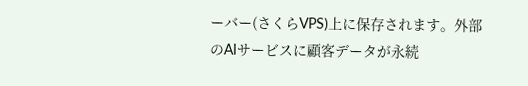ーバー(さくらVPS)上に保存されます。外部のAIサービスに顧客データが永続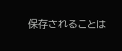保存されることは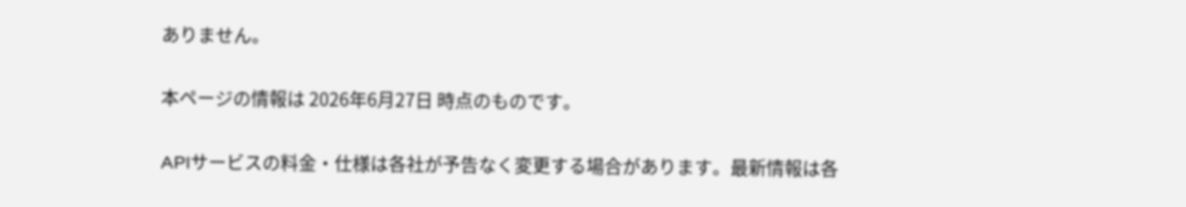ありません。

本ページの情報は 2026年6月27日 時点のものです。

APIサービスの料金・仕様は各社が予告なく変更する場合があります。最新情報は各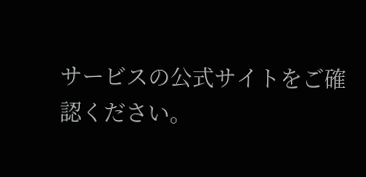サービスの公式サイトをご確認ください。